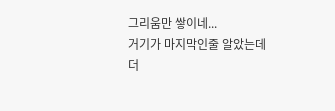그리움만 쌓이네...
거기가 마지막인줄 알았는데
더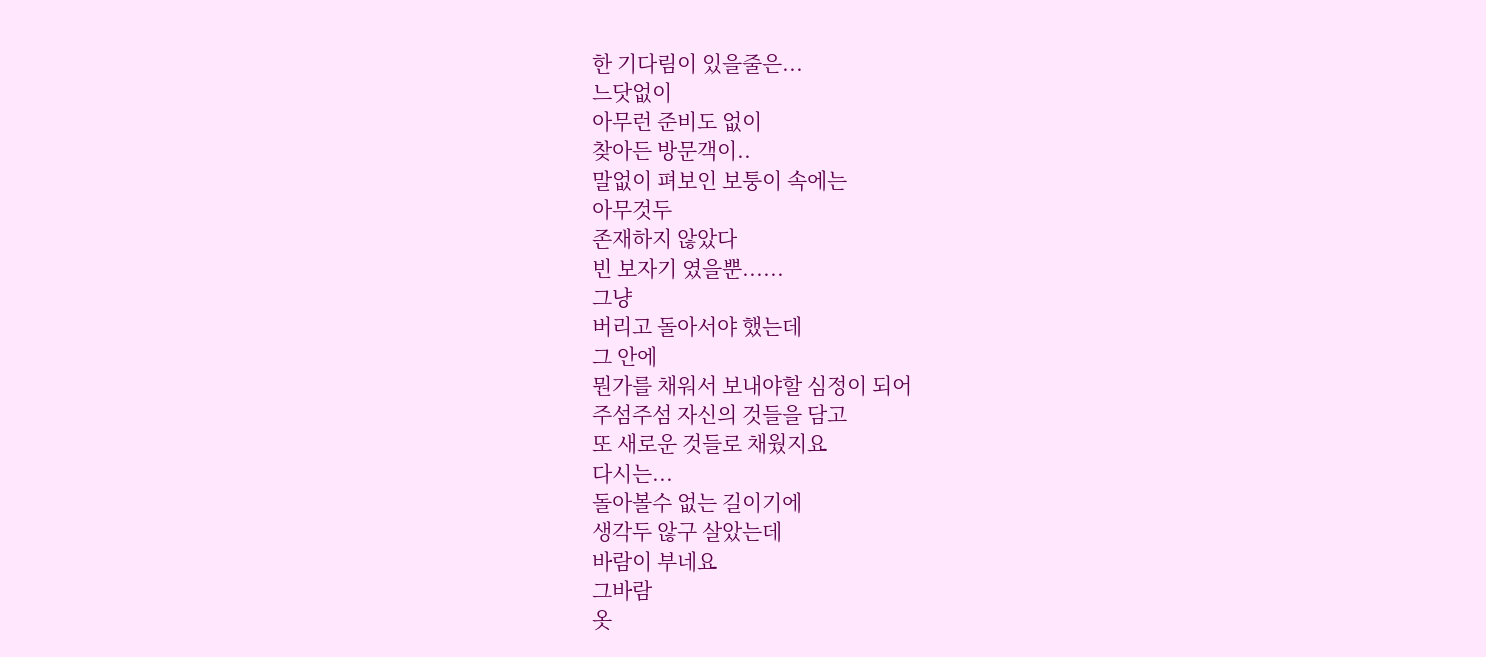한 기다림이 있을줄은...
느닷없이
아무런 준비도 없이
찾아든 방문객이..
말없이 펴보인 보퉁이 속에는
아무것두
존재하지 않았다
빈 보자기 였을뿐......
그냥
버리고 돌아서야 했는데
그 안에
뭔가를 채워서 보내야할 심정이 되어
주섬주섬 자신의 것들을 담고
또 새로운 것들로 채웠지요
다시는...
돌아볼수 없는 길이기에
생각두 않구 살았는데
바람이 부네요
그바람
옷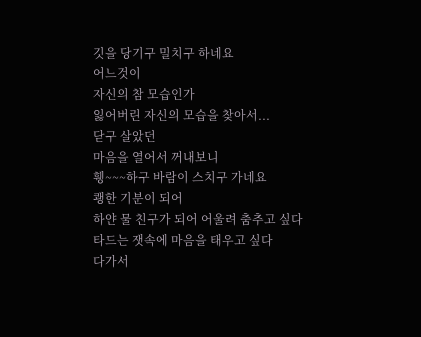깃을 당기구 밀치구 하네요
어느것이
자신의 참 모습인가
잃어버린 자신의 모습을 찾아서...
닫구 살았던
마음을 열어서 꺼내보니
휑~~~하구 바람이 스치구 가네요
쾡한 기분이 되어
하얀 물 친구가 되어 어울려 춤추고 싶다
타드는 잿속에 마음을 태우고 싶다
다가서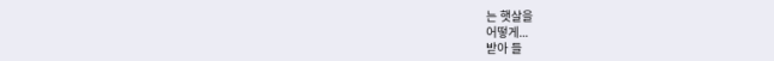는 햇살을
어떻게...
받아 들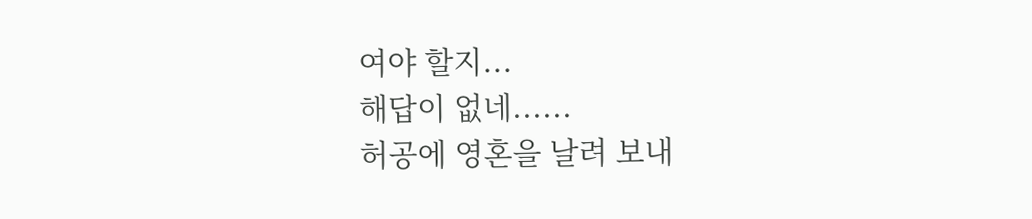여야 할지...
해답이 없네......
허공에 영혼을 날려 보내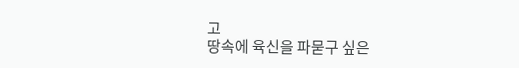고
땅속에 육신을 파묻구 싶은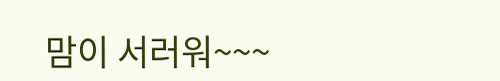맘이 서러워~~~